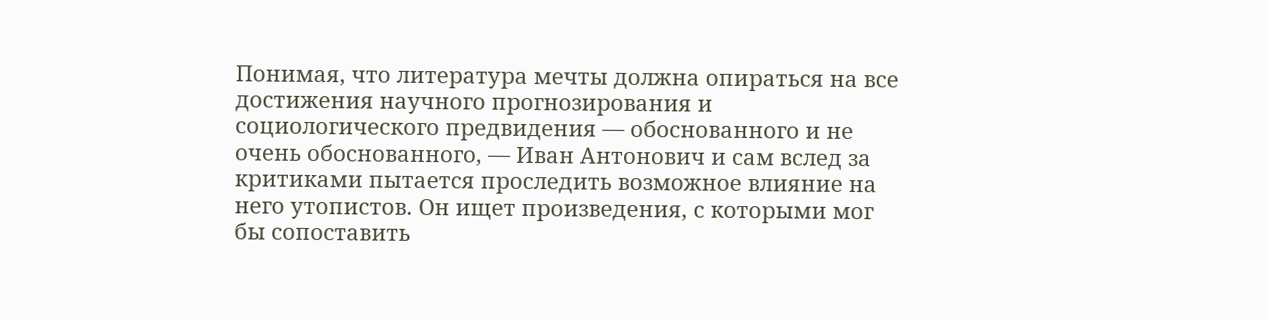Понимая, что литература мечты должна опираться на все достижения научного прогнозирования и социологического предвидения — обоснованного и не очень обоснованного, — Иван Антонович и сам вслед за критиками пытается проследить возможное влияние на него утопистов. Он ищет произведения, с которыми мог бы сопоставить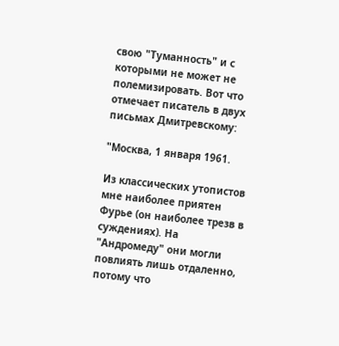свою "Туманность" и с которыми не может не полемизировать. Вот что отмечает писатель в двух письмах Дмитревскому:

"Москва, 1 января 1961.

Из классических утопистов мне наиболее приятен Фурье (он наиболее трезв в суждениях). На "Андромеду" они могли повлиять лишь отдаленно, потому что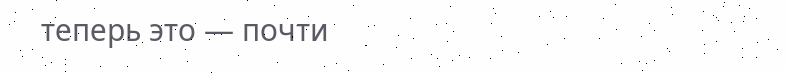теперь это — почти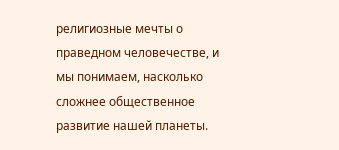религиозные мечты о праведном человечестве, и мы понимаем, насколько сложнее общественное развитие нашей планеты.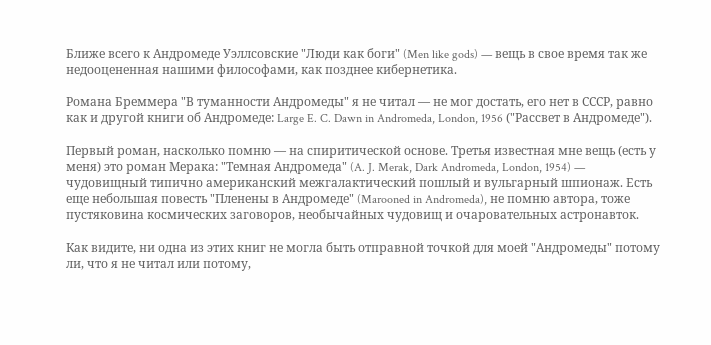Ближе всего к Андромеде Уэллсовские "Люди как боги" (Men like gods) — вещь в свое время так же недооцененная нашими философами, как позднее кибернетика.

Романа Бреммера "В туманности Андромеды" я не читал — не мог достать, его нет в СССР, равно как и другой книги об Андромеде: Large E. C. Dawn in Andromeda, London, 1956 ("Рассвет в Андромеде").

Первый роман, насколько помню — на спиритической основе. Третья известная мне вещь (есть у меня) это роман Мерака: "Темная Андромеда" (A. J. Merak, Dark Andromeda, London, 1954) — чудовищный типично американский межгалактический пошлый и вульгарный шпионаж. Есть еще небольшая повесть "Пленены в Андромеде" (Marooned in Andromeda), не помню автора, тоже пустяковина космических заговоров, необычайных чудовищ и очаровательных астронавток.

Как видите, ни одна из этих книг не могла быть отправной точкой для моей "Андромеды" потому ли, что я не читал или потому,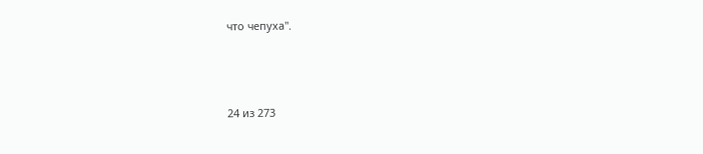что чепуха".



24 из 273